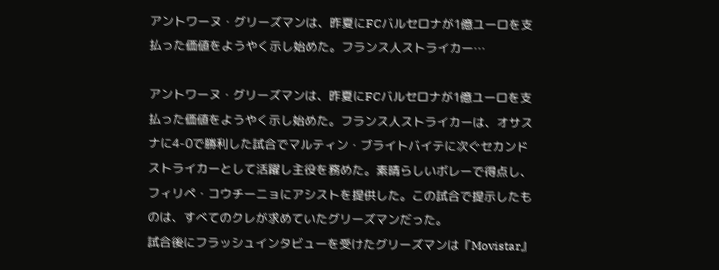アントワーヌ・グリーズマンは、昨夏にFCバルセロナが1億ユーロを支払った価値をようやく示し始めた。フランス人ストライカー…

アントワーヌ・グリーズマンは、昨夏にFCバルセロナが1億ユーロを支払った価値をようやく示し始めた。フランス人ストライカーは、オサスナに4-0で勝利した試合でマルティン・ブライトバイテに次ぐセカンドストライカーとして活躍し主役を務めた。素晴らしいボレーで得点し、フィリペ・コウチーニョにアシストを提供した。この試合で提示したものは、すべてのクレが求めていたグリーズマンだった。
試合後にフラッシュインタビューを受けたグリーズマンは『Movistar』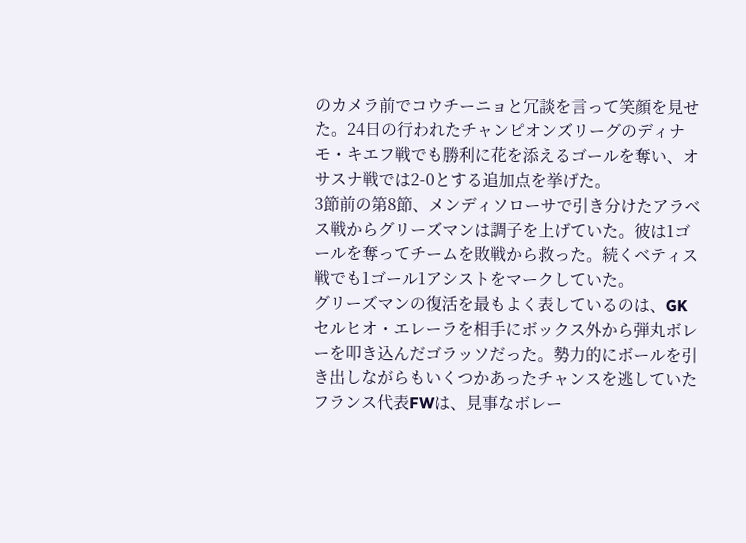のカメラ前でコウチーニョと冗談を言って笑顔を見せた。24日の行われたチャンピオンズリーグのディナモ・キエフ戦でも勝利に花を添えるゴールを奪い、オサスナ戦では2-0とする追加点を挙げた。
3節前の第8節、メンディソローサで引き分けたアラベス戦からグリーズマンは調子を上げていた。彼は1ゴールを奪ってチームを敗戦から救った。続くベティス戦でも1ゴール1アシストをマークしていた。
グリーズマンの復活を最もよく表しているのは、GKセルヒオ・エレーラを相手にボックス外から弾丸ボレーを叩き込んだゴラッソだった。勢力的にボールを引き出しながらもいくつかあったチャンスを逃していたフランス代表FWは、見事なボレー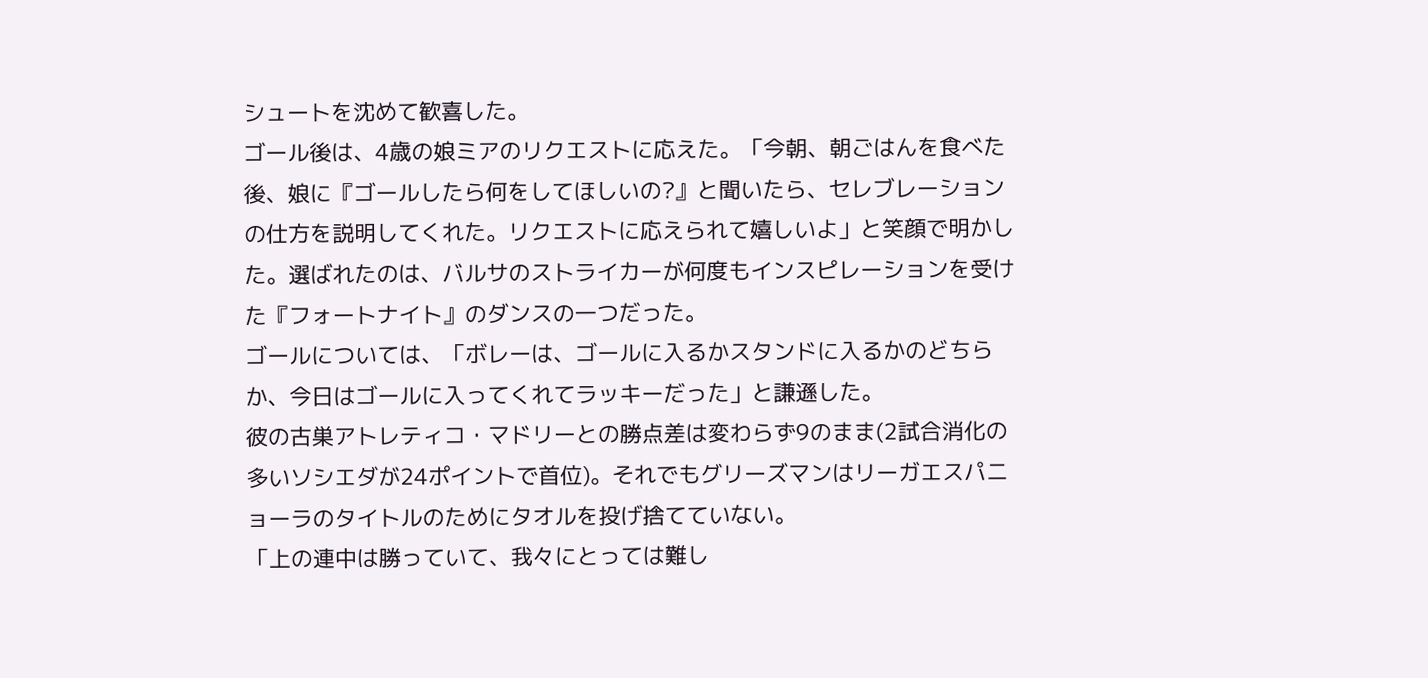シュートを沈めて歓喜した。
ゴール後は、4歳の娘ミアのリクエストに応えた。「今朝、朝ごはんを食べた後、娘に『ゴールしたら何をしてほしいの?』と聞いたら、セレブレーションの仕方を説明してくれた。リクエストに応えられて嬉しいよ」と笑顔で明かした。選ばれたのは、バルサのストライカーが何度もインスピレーションを受けた『フォートナイト』のダンスの一つだった。
ゴールについては、「ボレーは、ゴールに入るかスタンドに入るかのどちらか、今日はゴールに入ってくれてラッキーだった」と謙遜した。
彼の古巣アトレティコ・マドリーとの勝点差は変わらず9のまま(2試合消化の多いソシエダが24ポイントで首位)。それでもグリーズマンはリーガエスパニョーラのタイトルのためにタオルを投げ捨てていない。
「上の連中は勝っていて、我々にとっては難し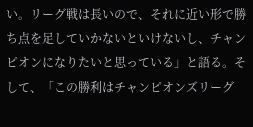い。リーグ戦は長いので、それに近い形で勝ち点を足していかないといけないし、チャンピオンになりたいと思っている」と語る。そして、「この勝利はチャンピオンズリーグ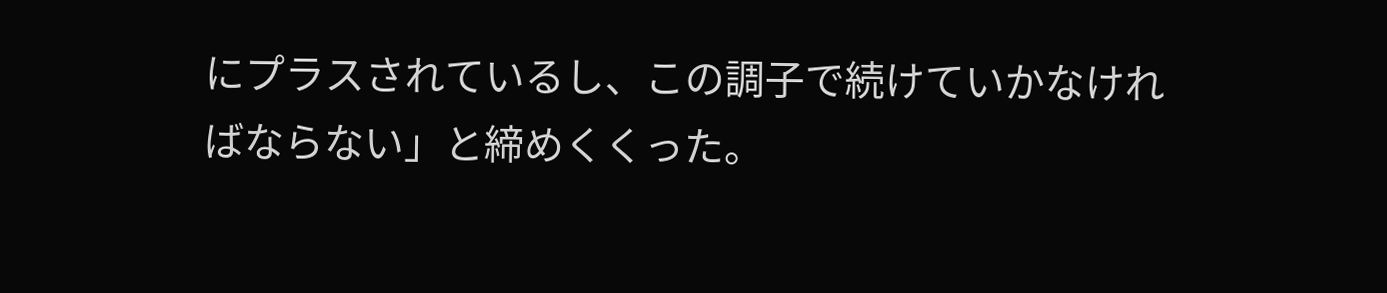にプラスされているし、この調子で続けていかなければならない」と締めくくった。